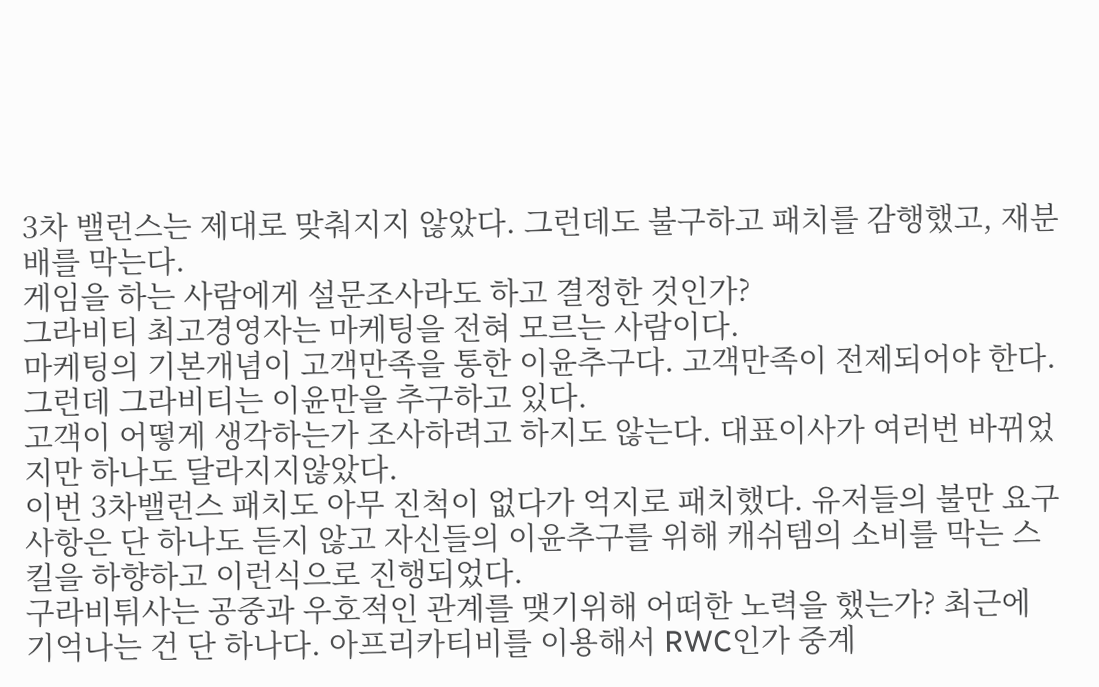3차 밸런스는 제대로 맞춰지지 않았다. 그런데도 불구하고 패치를 감행했고, 재분배를 막는다.
게임을 하는 사람에게 설문조사라도 하고 결정한 것인가?
그라비티 최고경영자는 마케팅을 전혀 모르는 사람이다.
마케팅의 기본개념이 고객만족을 통한 이윤추구다. 고객만족이 전제되어야 한다.
그런데 그라비티는 이윤만을 추구하고 있다.
고객이 어떻게 생각하는가 조사하려고 하지도 않는다. 대표이사가 여러번 바뀌었지만 하나도 달라지지않았다.
이번 3차밸런스 패치도 아무 진척이 없다가 억지로 패치했다. 유저들의 불만 요구사항은 단 하나도 듣지 않고 자신들의 이윤추구를 위해 캐쉬템의 소비를 막는 스킬을 하향하고 이런식으로 진행되었다.
구라비튀사는 공중과 우호적인 관계를 맺기위해 어떠한 노력을 했는가? 최근에 기억나는 건 단 하나다. 아프리카티비를 이용해서 RWC인가 중계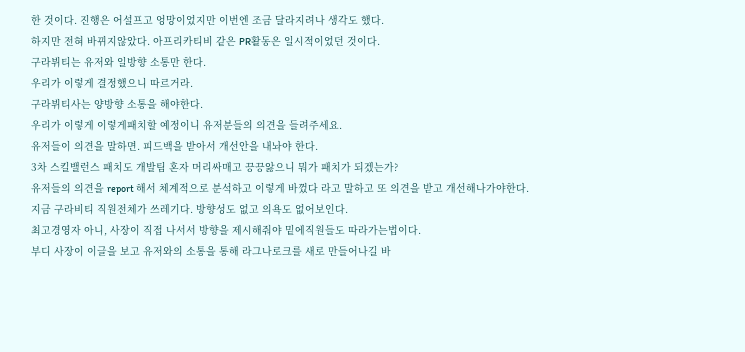한 것이다. 진행은 어설프고 엉망이었지만 이번엔 조금 달라지려나 생각도 했다.
하지만 전혀 바뀌지않았다. 아프리카티비 같은 PR활동은 일시적이었던 것이다.
구라뷔티는 유저와 일방향 소통만 한다.
우리가 이렇게 결정했으니 따르거라.
구라뷔티사는 양방향 소통을 해야한다.
우리가 이렇게 이렇게패치할 예정이니 유저분들의 의견을 들려주세요.
유저들이 의견을 말하면. 피드백을 받아서 개선안을 내놔야 한다.
3차 스킬밸런스 패치도 개발팀 혼자 머리싸매고 끙끙앓으니 뭐가 패치가 되겠는가?
유저들의 의견을 report 해서 체계적으로 분석하고 이렇게 바껐다 라고 말하고 또 의견을 받고 개선해나가야한다.
지금 구라비티 직원전체가 쓰레기다. 방향성도 없고 의욕도 없어보인다.
최고경영자 아니, 사장이 직접 나서서 방향을 제시해줘야 밑에직원들도 따라가는법이다.
부디 사장이 이글을 보고 유저와의 소통을 통해 라그나로크를 새로 만들어나길 바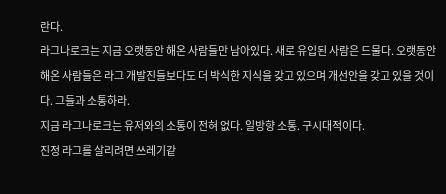란다.
라그나로크는 지금 오랫동안 해온 사람들만 남아있다. 새로 유입된 사람은 드물다. 오랫동안 해온 사람들은 라그 개발진들보다도 더 박식한 지식을 갖고 있으며 개선안을 갖고 있을 것이다. 그들과 소통하라.
지금 라그나로크는 유저와의 소통이 전혀 없다. 일방향 소통. 구시대적이다.
진정 라그를 살리려면 쓰레기같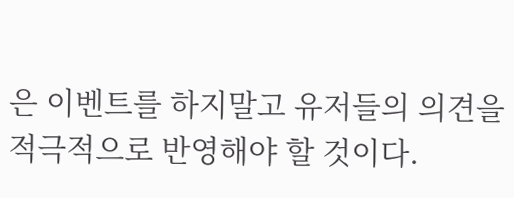은 이벤트를 하지말고 유저들의 의견을 적극적으로 반영해야 할 것이다.